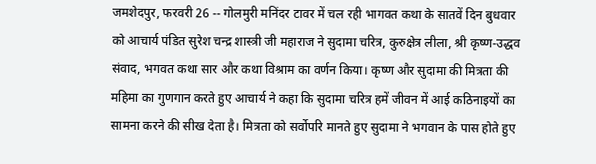जमशेदपुर, फरवरी 26 -- गोलमुरी मनिंदर टावर में चल रही भागवत कथा के सातवें दिन बुधवार को आचार्य पंडित सुरेश चन्द्र शास्त्री जी महाराज ने सुदामा चरित्र, कुरुक्षेत्र लीला, श्री कृष्ण-उद्धव संवाद, भगवत कथा सार और कथा विश्राम का वर्णन किया। कृष्ण और सुदामा की मित्रता की महिमा का गुणगान करते हुए आचार्य ने कहा कि सुदामा चरित्र हमें जीवन में आई कठिनाइयों का सामना करने की सीख देता है। मित्रता को सर्वोपरि मानते हुए सुदामा ने भगवान के पास होते हुए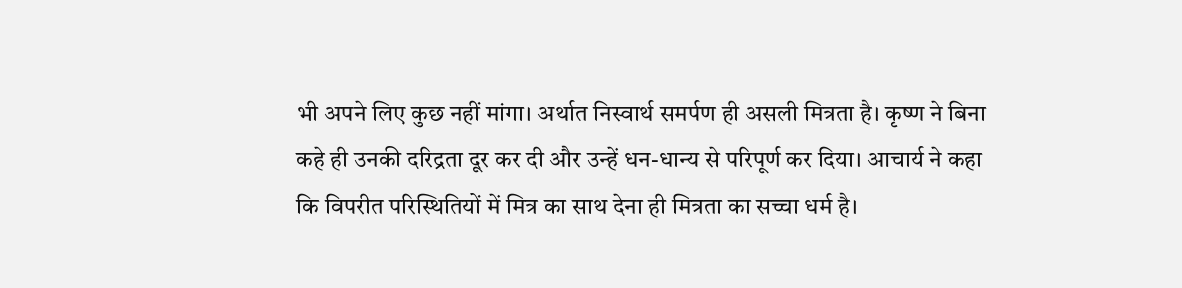भी अपने लिए कुछ नहीं मांगा। अर्थात निस्वार्थ समर्पण ही असली मित्रता है। कृष्ण ने बिना कहे ही उनकी दरिद्रता दूर कर दी और उन्हें धन-धान्य से परिपूर्ण कर दिया। आचार्य ने कहा कि विपरीत परिस्थितियों में मित्र का साथ देना ही मित्रता का सच्चा धर्म है।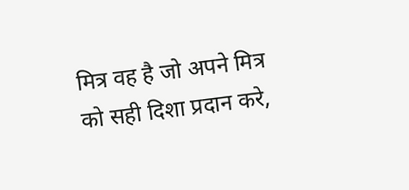मित्र वह है जो अपने मित्र को सही दिशा प्रदान करे,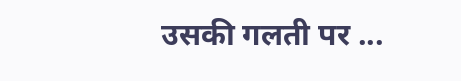उसकी गलती पर ...